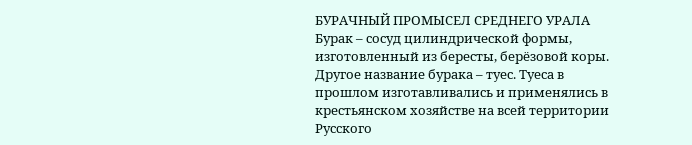БУРАЧНЫЙ ПРОМЫСЕЛ СРЕДНЕГО УРАЛА
Бурак – сосуд цилиндрической формы, изготовленный из бересты, берёзовой коры. Другое название бурака – туес. Туеса в прошлом изготавливались и применялись в крестьянском хозяйстве на всей территории Русского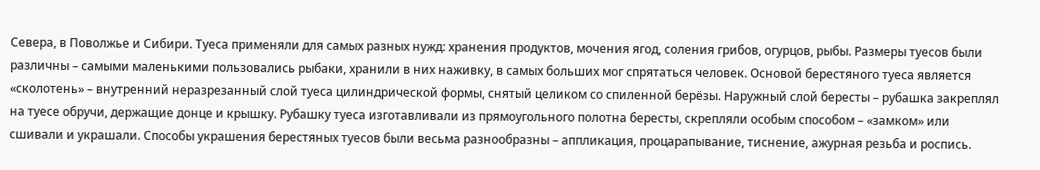Севера, в Поволжье и Сибири. Туеса применяли для самых разных нужд: хранения продуктов, мочения ягод, соления грибов, огурцов, рыбы. Размеры туесов были различны – самыми маленькими пользовались рыбаки, хранили в них наживку, в самых больших мог спрятаться человек. Основой берестяного туеса является «сколотень» – внутренний неразрезанный слой туеса цилиндрической формы, снятый целиком со спиленной берёзы. Наружный слой бересты – рубашка закреплял на туесе обручи, держащие донце и крышку. Рубашку туеса изготавливали из прямоугольного полотна бересты, скрепляли особым способом – «замком» или сшивали и украшали. Способы украшения берестяных туесов были весьма разнообразны – аппликация, процарапывание, тиснение, ажурная резьба и роспись.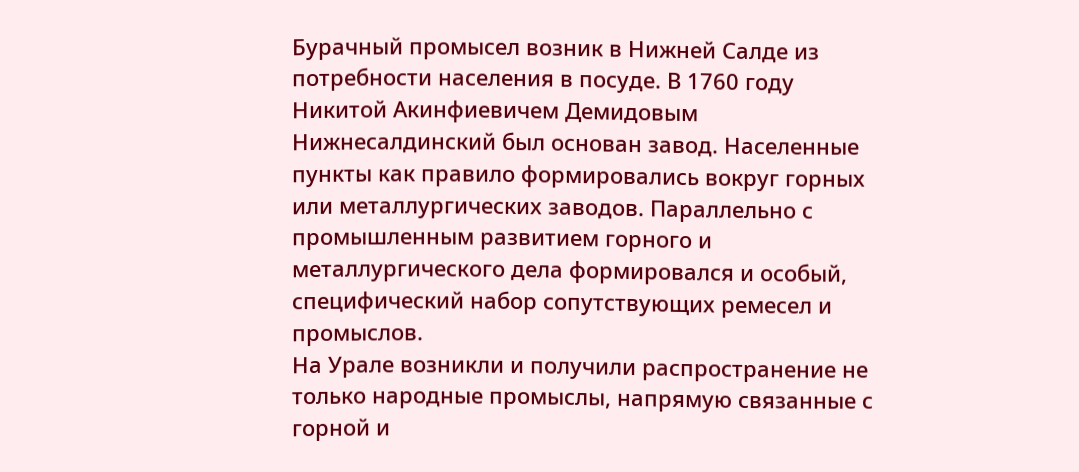Бурачный промысел возник в Нижней Салде из потребности населения в посуде. В 1760 году Никитой Акинфиевичем Демидовым Нижнесалдинский был основан завод. Населенные пункты как правило формировались вокруг горных или металлургических заводов. Параллельно с промышленным развитием горного и металлургического дела формировался и особый, специфический набор сопутствующих ремесел и промыслов.
На Урале возникли и получили распространение не только народные промыслы, напрямую связанные с горной и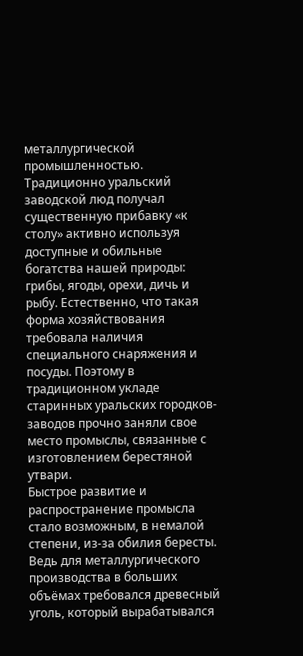металлургической промышленностью. Традиционно уральский заводской люд получал существенную прибавку «к столу» активно используя доступные и обильные богатства нашей природы: грибы, ягоды, орехи, дичь и рыбу. Естественно, что такая форма хозяйствования требовала наличия специального снаряжения и посуды. Поэтому в традиционном укладе старинных уральских городков-заводов прочно заняли свое место промыслы, связанные с изготовлением берестяной утвари.
Быстрое развитие и распространение промысла стало возможным, в немалой степени, из-за обилия бересты. Ведь для металлургического производства в больших объёмах требовался древесный уголь, который вырабатывался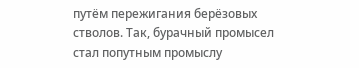путём пережигания берёзовых стволов. Так, бурачный промысел стал попутным промыслу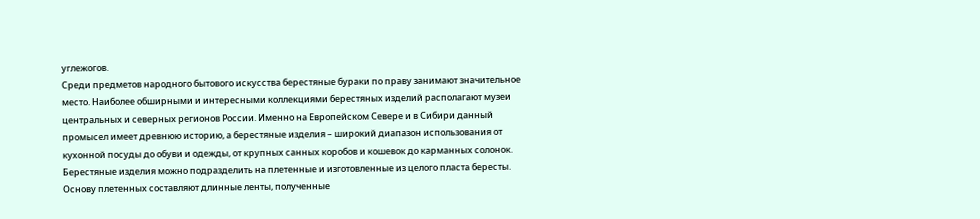углежогов.
Среди предметов народного бытового искусства берестяные бураки по праву занимают значительное место. Наиболее обширными и интересными коллекциями берестяных изделий располагают музеи центральных и северных регионов России. Именно на Европейском Севере и в Сибири данный промысел имеет древнюю историю, а берестяные изделия – широкий диапазон использования от кухонной посуды до обуви и одежды, от крупных санных коробов и кошевок до карманных солонок.
Берестяные изделия можно подразделить на плетенные и изготовленные из целого пласта бересты. Основу плетенных составляют длинные ленты, полученные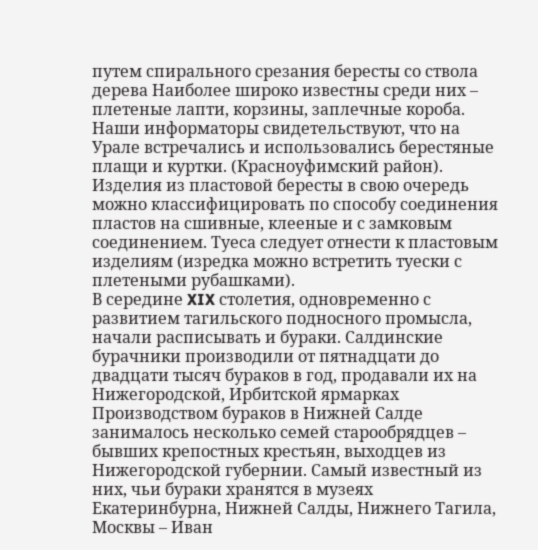путем спирального срезания бересты со ствола дерева Наиболее широко известны среди них – плетеные лапти, корзины, заплечные короба. Наши информаторы свидетельствуют, что на Урале встречались и использовались берестяные плащи и куртки. (Красноуфимский район).
Изделия из пластовой бересты в свою очередь можно классифицировать по способу соединения пластов на сшивные, клееные и с замковым соединением. Туеса следует отнести к пластовым изделиям (изредка можно встретить туески с плетеными рубашками).
В середине XIX столетия, одновременно с развитием тагильского подносного промысла, начали расписывать и бураки. Салдинские бурачники производили от пятнадцати до двадцати тысяч бураков в год, продавали их на Нижегородской, Ирбитской ярмарках Производством бураков в Нижней Салде занималось несколько семей старообрядцев – бывших крепостных крестьян, выходцев из Нижегородской губернии. Самый известный из них, чьи бураки хранятся в музеях Екатеринбурна, Нижней Салды, Нижнего Тагила, Москвы – Иван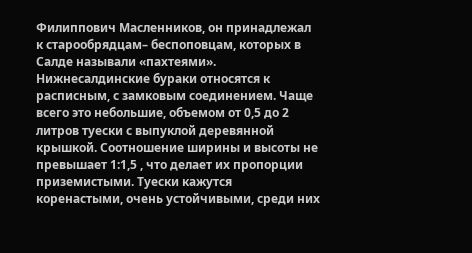Филиппович Масленников, он принадлежал к старообрядцам– беспоповцам, которых в Салде называли «пахтеями».
Нижнесалдинские бураки относятся к расписным, с замковым соединением. Чаще всего это небольшие, объемом от 0,5 до 2 литров туески с выпуклой деревянной крышкой. Соотношение ширины и высоты не превышает 1:1,5 , что делает их пропорции приземистыми. Туески кажутся коренастыми, очень устойчивыми, среди них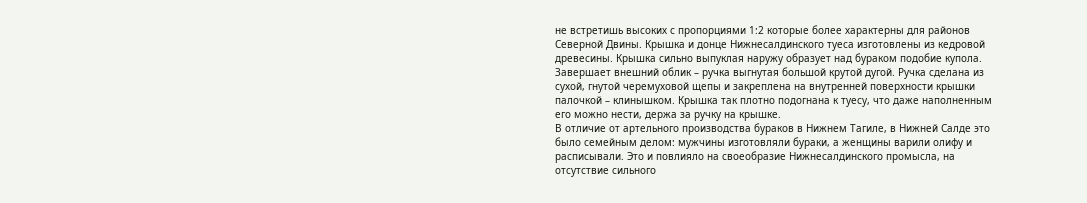не встретишь высоких с пропорциями 1:2 которые более характерны для районов Северной Двины. Крышка и донце Нижнесалдинского туеса изготовлены из кедровой древесины. Крышка сильно выпуклая наружу образует над бураком подобие купола. Завершает внешний облик – ручка выгнутая большой крутой дугой. Ручка сделана из сухой, гнутой черемуховой щепы и закреплена на внутренней поверхности крышки палочкой – клинышком. Крышка так плотно подогнана к туесу, что даже наполненным его можно нести, держа за ручку на крышке.
В отличие от артельного производства бураков в Нижнем Тагиле, в Нижней Салде это было семейным делом: мужчины изготовляли бураки, а женщины варили олифу и расписывали. Это и повлияло на своеобразие Нижнесалдинского промысла, на отсутствие сильного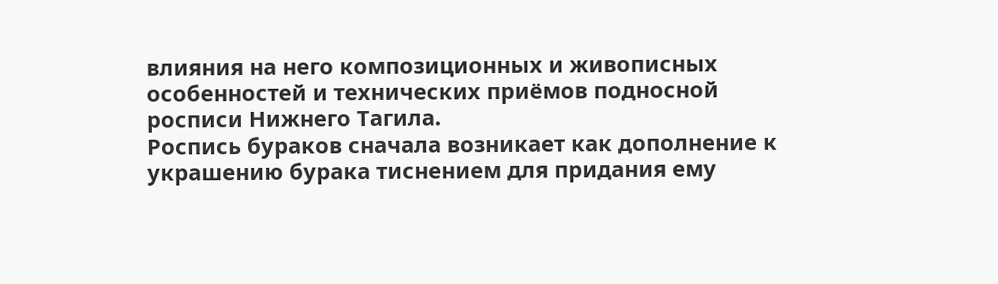влияния на него композиционных и живописных особенностей и технических приёмов подносной росписи Нижнего Тагила.
Роспись бураков сначала возникает как дополнение к украшению бурака тиснением для придания ему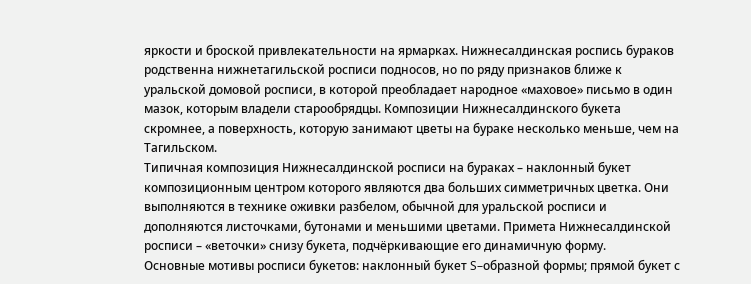яркости и броской привлекательности на ярмарках. Нижнесалдинская роспись бураков родственна нижнетагильской росписи подносов, но по ряду признаков ближе к уральской домовой росписи, в которой преобладает народное «маховое» письмо в один мазок, которым владели старообрядцы. Композиции Нижнесалдинского букета скромнее, а поверхность, которую занимают цветы на бураке несколько меньше, чем на Тагильском.
Типичная композиция Нижнесалдинской росписи на бураках – наклонный букет композиционным центром которого являются два больших симметричных цветка. Они выполняются в технике оживки разбелом, обычной для уральской росписи и дополняются листочками, бутонами и меньшими цветами. Примета Нижнесалдинской росписи – «веточки» снизу букета, подчёркивающие его динамичную форму.
Основные мотивы росписи букетов: наклонный букет S–образной формы; прямой букет с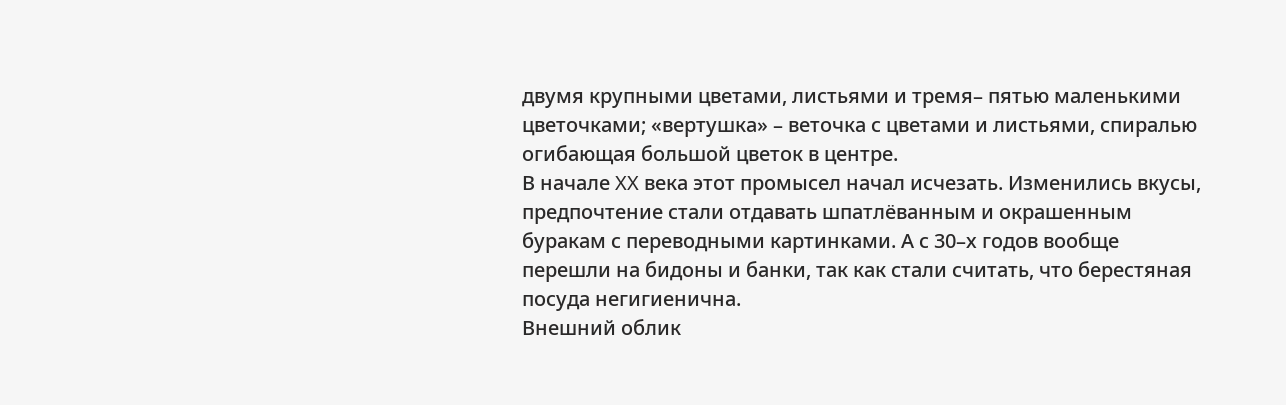двумя крупными цветами, листьями и тремя– пятью маленькими цветочками; «вертушка» – веточка с цветами и листьями, спиралью огибающая большой цветок в центре.
В начале XX века этот промысел начал исчезать. Изменились вкусы, предпочтение стали отдавать шпатлёванным и окрашенным буракам с переводными картинками. А с 30–х годов вообще перешли на бидоны и банки, так как стали считать, что берестяная посуда негигиенична.
Внешний облик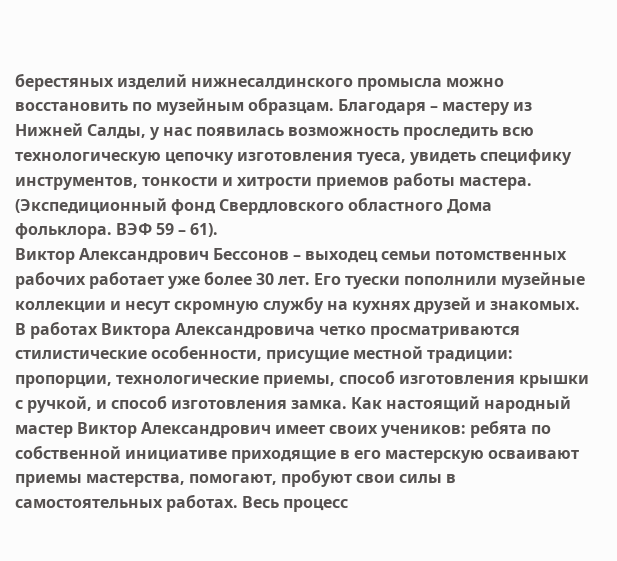берестяных изделий нижнесалдинского промысла можно восстановить по музейным образцам. Благодаря – мастеру из Нижней Салды, у нас появилась возможность проследить всю технологическую цепочку изготовления туеса, увидеть специфику инструментов, тонкости и хитрости приемов работы мастера. (Экспедиционный фонд Свердловского областного Дома фольклора. ВЭФ 59 – 61).
Виктор Александрович Бессонов – выходец семьи потомственных рабочих работает уже более 30 лет. Его туески пополнили музейные коллекции и несут скромную службу на кухнях друзей и знакомых.
В работах Виктора Александровича четко просматриваются стилистические особенности, присущие местной традиции: пропорции, технологические приемы, способ изготовления крышки с ручкой, и способ изготовления замка. Как настоящий народный мастер Виктор Александрович имеет своих учеников: ребята по собственной инициативе приходящие в его мастерскую осваивают приемы мастерства, помогают, пробуют свои силы в самостоятельных работах. Весь процесс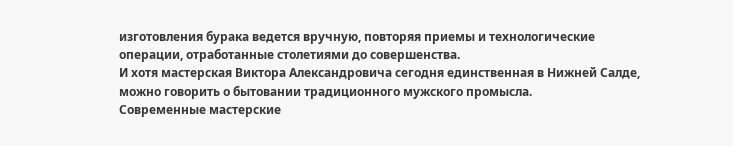изготовления бурака ведется вручную, повторяя приемы и технологические операции, отработанные столетиями до совершенства.
И хотя мастерская Виктора Александровича сегодня единственная в Нижней Салде, можно говорить о бытовании традиционного мужского промысла.
Современные мастерские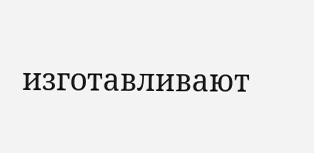изготавливают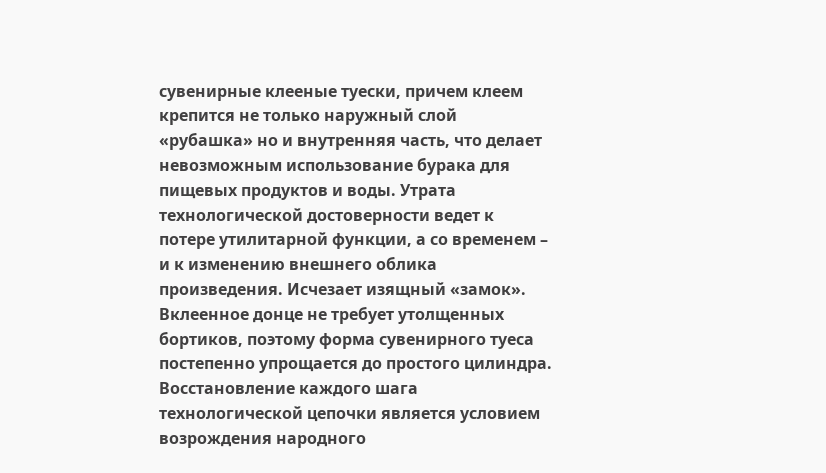сувенирные клееные туески, причем клеем крепится не только наружный слой «рубашка» но и внутренняя часть, что делает невозможным использование бурака для пищевых продуктов и воды. Утрата технологической достоверности ведет к потере утилитарной функции, а со временем – и к изменению внешнего облика произведения. Исчезает изящный «замок». Вклеенное донце не требует утолщенных бортиков, поэтому форма сувенирного туеса постепенно упрощается до простого цилиндра.
Восстановление каждого шага технологической цепочки является условием возрождения народного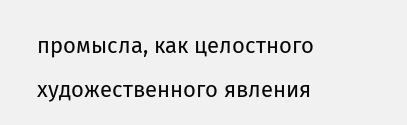промысла, как целостного художественного явления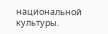национальной культуры.